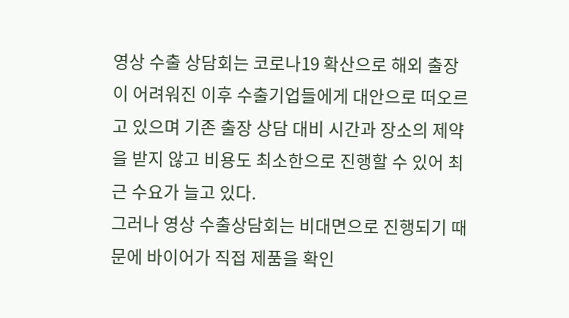영상 수출 상담회는 코로나19 확산으로 해외 출장이 어려워진 이후 수출기업들에게 대안으로 떠오르고 있으며 기존 출장 상담 대비 시간과 장소의 제약을 받지 않고 비용도 최소한으로 진행할 수 있어 최근 수요가 늘고 있다.
그러나 영상 수출상담회는 비대면으로 진행되기 때문에 바이어가 직접 제품을 확인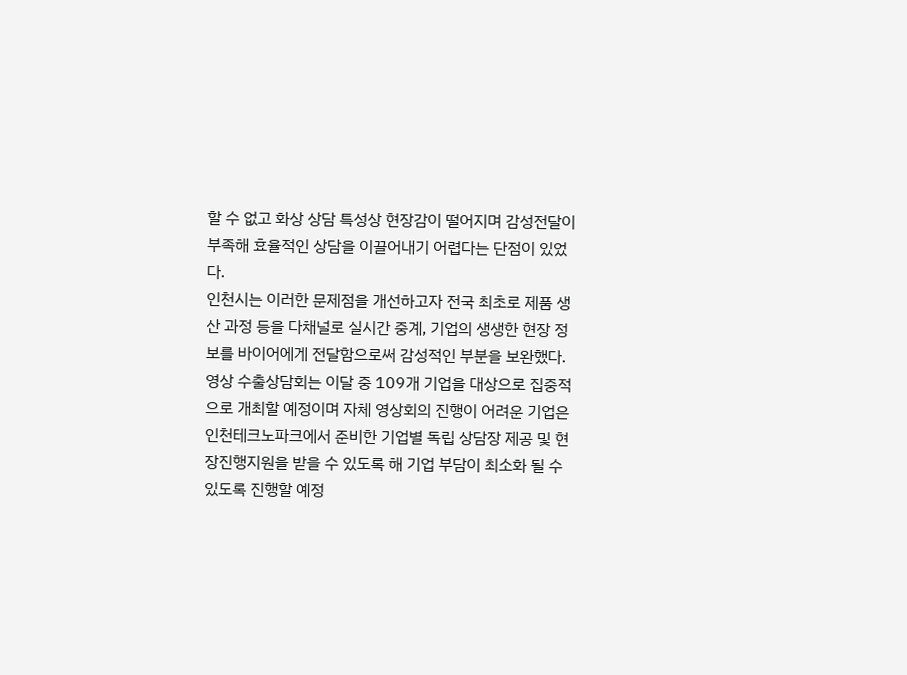할 수 없고 화상 상담 특성상 현장감이 떨어지며 감성전달이 부족해 효율적인 상담을 이끌어내기 어렵다는 단점이 있었다.
인천시는 이러한 문제점을 개선하고자 전국 최초로 제품 생산 과정 등을 다채널로 실시간 중계, 기업의 생생한 현장 정보를 바이어에게 전달함으로써 감성적인 부분을 보완했다.
영상 수출상담회는 이달 중 109개 기업을 대상으로 집중적으로 개최할 예정이며 자체 영상회의 진행이 어려운 기업은 인천테크노파크에서 준비한 기업별 독립 상담장 제공 및 현장진행지원을 받을 수 있도록 해 기업 부담이 최소화 될 수 있도록 진행할 예정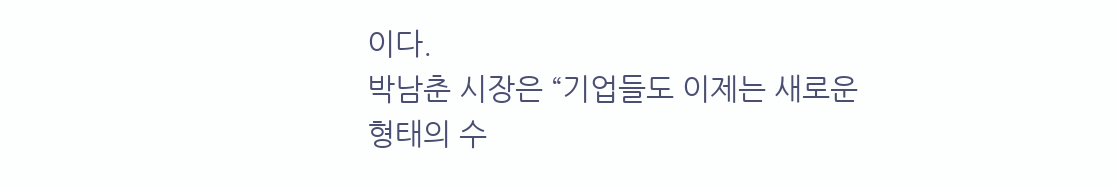이다.
박남춘 시장은 “기업들도 이제는 새로운 형태의 수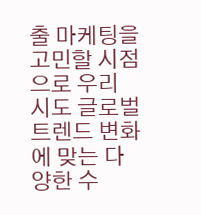출 마케팅을 고민할 시점으로 우리 시도 글로벌 트렌드 변화에 맞는 다양한 수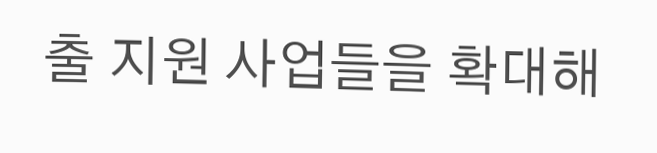출 지원 사업들을 확대해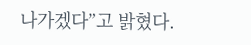나가겠다”고 밝혔다.